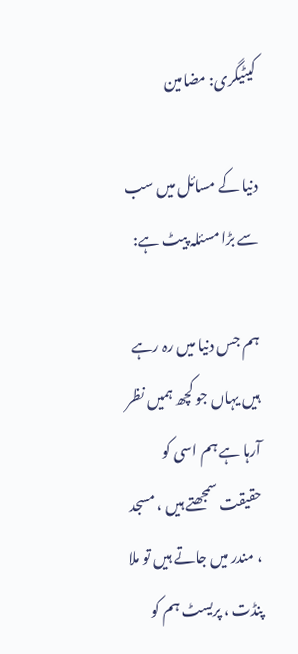کیٹیگری: مضامین

دنیا کے مسائل میں سب سے بڑا مسئلہ پیٹ ہے:

ہم جس دنیا میں رہ رہے ہیں یہاں جو کچھ ہمیں نظر آرہا ہے ہم اسی کو حقیقت سمجھتے ہیں ، مسجد ، مندر میں جاتے ہیں تو ملا پنڈت ، پریسٹ ہم کو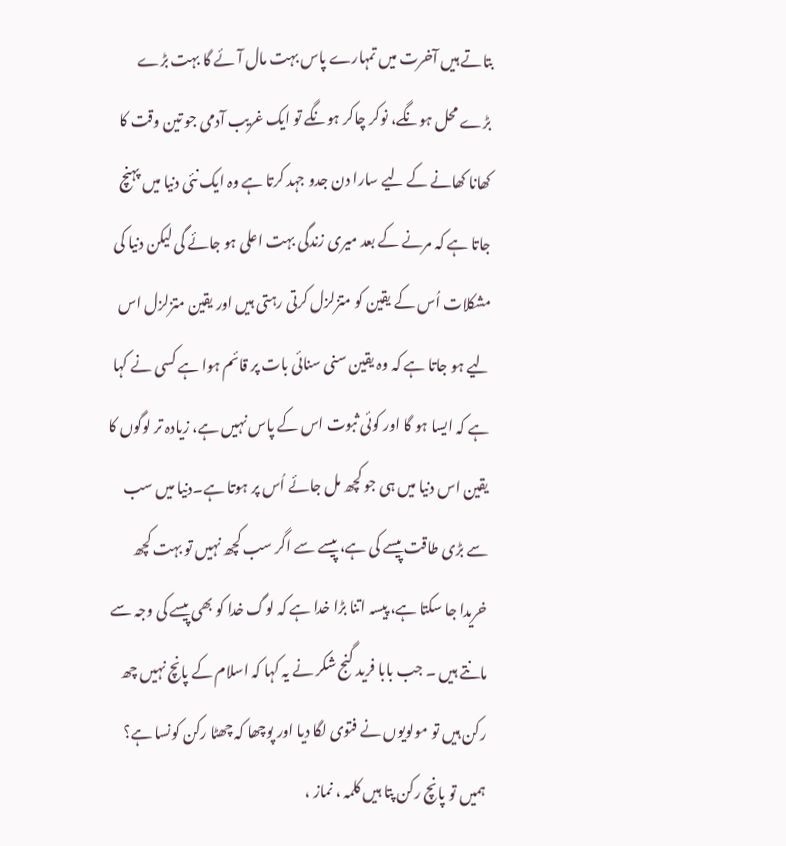بتاتے ہیں آخرت میں تمہارے پاس بہت مال آئے گا بہت بڑے بڑے محل ہونگے، نوکر چاکر ہونگے تو ایک غریب آدمی جو تین وقت کا کھانا کھانے کے لیے سارا دن جدو جہد کرتا ہے وہ ایک نئی دنیا میں پہنچ جاتا ہے کہ مرنے کے بعد میری زندگی بہت اعلی ہو جائے گی لیکن دنیا کی مشکلات اُس کے یقین کو متزلزل کرتی رہتی ہیں اور یقین متزلزل اس لیے ہو جاتا ہے کہ وہ یقین سنی سنائی بات پر قائم ہوا ہے کسی نے کہا ہے کہ ایسا ہو گا اور کوئی ثبوت اس کے پاس نہیں ہے، زیادہ تر لوگوں کا یقین اس دنیا میں ہی جو کچھ مل جائے اُس پر ہوتا ہے۔دنیا میں سب سے بڑی طاقت پیسے کی ہے، پیسے سے اگر سب کچھ نہیں تو بہت کچھ خریدا جا سکتا ہے، پیسہ اتنا بڑا خدا ہے کہ لوگ خدا کو بھی پیسے کی وجہ سے مانتے ہیں ۔ جب بابا فرید گنج شکر نے یہ کہا کہ اسلام کے پانچ نہیں چھ رکن ہیں تو مولویوں نے فتوی لگا دیا اور پوچھا کہ چھٹا رکن کونسا ہے؟ ہمیں تو پانچ رکن پتا ہیں کلمہ ، نماز ،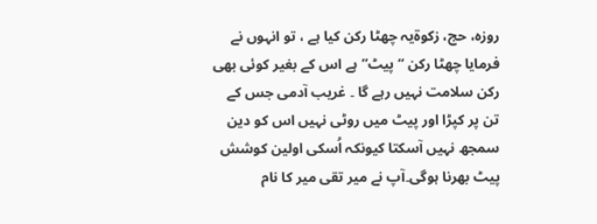روزہ، حج، زکوةیہ چھٹا رکن کیا ہے ، تو انہوں نے فرمایا چھٹا رکن “پیٹ” ہے اس کے بغیر کوئی بھی رکن سلامت نہیں رہے گا ۔ غریب آدمی جس کے تن پر کپڑا اور پیٹ میں روٹی نہیں اس کو دین سمجھ نہیں آسکتا کیونکہ اُسکی اولین کوشش پیٹ بھرنا ہوگی۔آپ نے میر تقی میر کا نام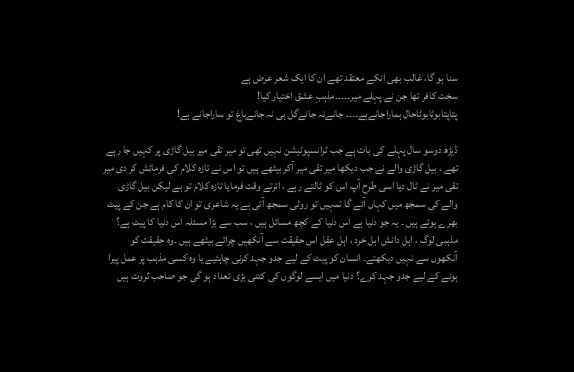سنا ہو گا، غالب بھی انکے معتقد تھے ان کا ایک شعر عرض ہے
سخت کافر تھا جن نے پہلے میر۔۔۔۔۔مذہبِ عشق اختیار کیا!
پتاپتابوٹابوٹاحال ہماراجانےہے۔۔۔۔ جانےنہ جانےگل ہی نہ جانےباغ تو ساراجانے ہے!

ڈیڑھ دوسو سال پہلے کی بات ہے جب ٹرانسپوٹیشن نہیں تھی تو میر تقی میر بیل گاڑی پر کہیں جا رہے تھے ، بیل گاڑی والے نے جب دیکھا میر تقی میر آکر بیٹھے ہیں تو اس نے تازہ کلام کی فرمائش کر دی میر تقی میر نے ٹال دیا اسی طرح آپ اس کو ٹالتے رہے ، اترتے وقت فرمایا تازہ کلام تو ہے لیکن بیل گاڑی والے کی سمجھ میں کہاں آئے گا تمہیں تو روٹی سمجھ آتی ہے یہ شاعری تو ان کا کام ہے جن کے پیٹ بھرے ہوئے ہیں ۔ یہ جو دنیا ہے اس دنیا کے کچھ مسائل ہیں ، سب سے بڑا مسئلہ اس دنیا کا پیٹ ہے؟ مذہبی لوگ ، اہل دانش اہل خرد ، اہل عقل اس حقیقت سے آنکھیں چرائے بیٹھے ہیں ۔وہ حقیقت کو آنکھوں سے نہیں دیکھتے۔ انسان کو پیٹ کے لیے جدو جہد کرنی چاہئیے یا وہ کسی مذہب پر عمل پیرا ہونے کے لیے جدو جہد کرے؟ دنیا میں ایسے لوگوں کی کتنی بڑی تعداد ہو گی جو صاحب ثروت ہیں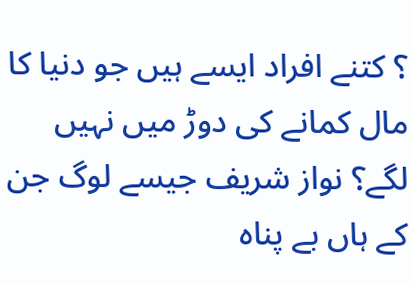؟ کتنے افراد ایسے ہیں جو دنیا کا مال کمانے کی دوڑ میں نہیں لگے؟ نواز شریف جیسے لوگ جن کے ہاں بے پناہ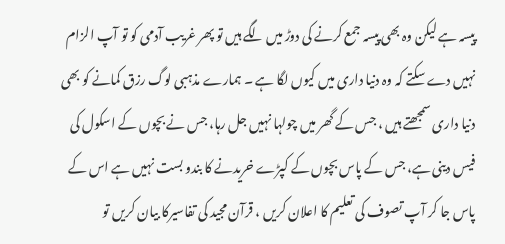پیسہ ہے لیکن وہ بھی پیسہ جمع کرنے کی دوڑ میں لگے ہیں تو پھر غریب آدمی کو تو آپ الزام نہیں دے سکتے کہ وہ دنیا داری میں کیوں لگا ہے ۔ ہمارے مذہبی لوگ رزق کمانے کو بھی دنیا داری سمجھتے ہیں ، جس کے گھر میں چولہا نہیں جل رہا، جس نے بچوں کے اسکول کی فیس دینی ہے، جس کے پاس بچوں کے کپڑے خریدنے کا بندو بست نہیں ہے اس کے پاس جا کر آپ تصوف کی تعلیم کا اعلان کریں ، قرآن مجید کی تفاسیرکا بیان کریں تو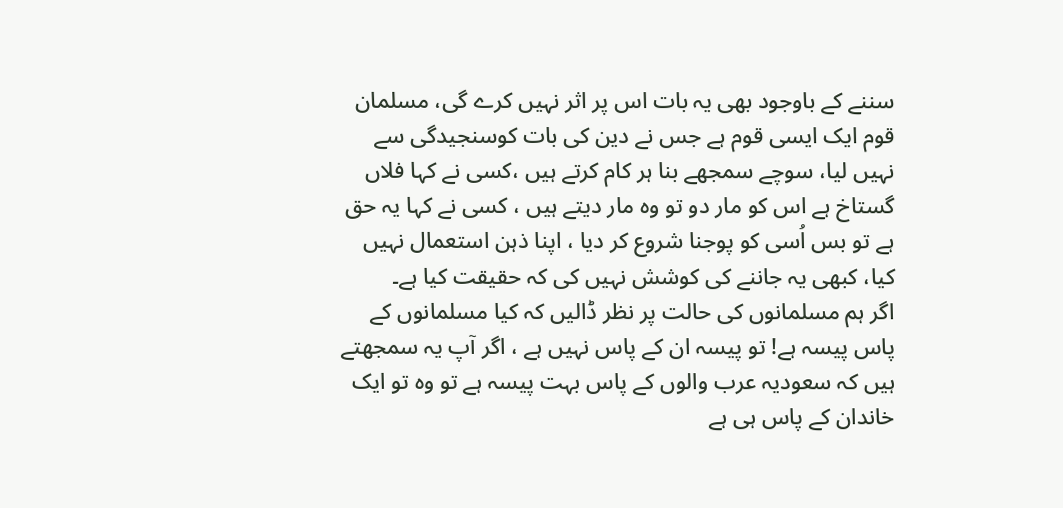سننے کے باوجود بھی یہ بات اس پر اثر نہیں کرے گی، مسلمان قوم ایک ایسی قوم ہے جس نے دین کی بات کوسنجیدگی سے نہیں لیا، سوچے سمجھے بنا ہر کام کرتے ہیں ،کسی نے کہا فلاں گستاخ ہے اس کو مار دو تو وہ مار دیتے ہیں ، کسی نے کہا یہ حق ہے تو بس اُسی کو پوجنا شروع کر دیا ، اپنا ذہن استعمال نہیں کیا، کبھی یہ جاننے کی کوشش نہیں کی کہ حقیقت کیا ہے۔
اگر ہم مسلمانوں کی حالت پر نظر ڈالیں کہ کیا مسلمانوں کے پاس پیسہ ہے! تو پیسہ ان کے پاس نہیں ہے ، اگر آپ یہ سمجھتے ہیں کہ سعودیہ عرب والوں کے پاس بہت پیسہ ہے تو وہ تو ایک خاندان کے پاس ہی ہے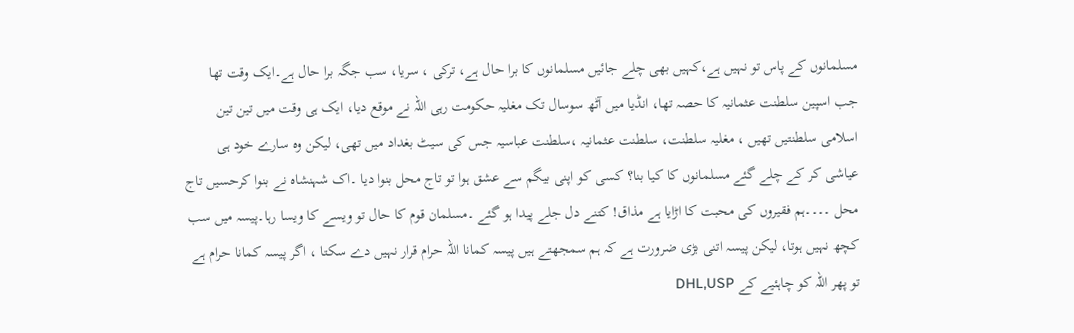مسلمانوں کے پاس تو نہیں ہے،کہیں بھی چلے جائیں مسلمانوں کا برا حال ہے، ترکی ، سریا، سب جگہ برا حال ہے۔ایک وقت تھا جب اسپین سلطنت عثمانیہ کا حصہ تھا، انڈیا میں آٹھ سوسال تک مغلیہ حکومت رہی اللہ نے موقع دیا، ایک ہی وقت میں تین تین اسلامی سلطنتیں تھیں ، مغلیہ سلطنت، سلطنت عثمانیہ ،سلطنت عباسیہ جس کی سیٹ بغداد میں تھی، لیکن وہ سارے خود ہی عیاشی کر کے چلے گئے مسلمانوں کا کیا بنا؟ کسی کو اپنی بیگم سے عشق ہوا تو تاج محل بنوا دیا ۔اک شہنشاہ نے بنوا کرحسیں تاج محل ۔۔۔۔ہم فقیروں کی محبت کا اڑایا ہے مذاق! کتنے دل جلے پیدا ہو گئے ۔مسلمان قوم کا حال تو ویسے کا ویسا رہا۔پیسہ میں سب کچھ نہیں ہوتا، لیکن پیسہ اتنی بڑی ضرورت ہے کہ ہم سمجھتے ہیں پیسہ کمانا اللہ حرام قرار نہیں دے سکتا ، اگر پیسہ کمانا حرام ہے تو پھر اللہ کو چاہئیے کے DHL,USP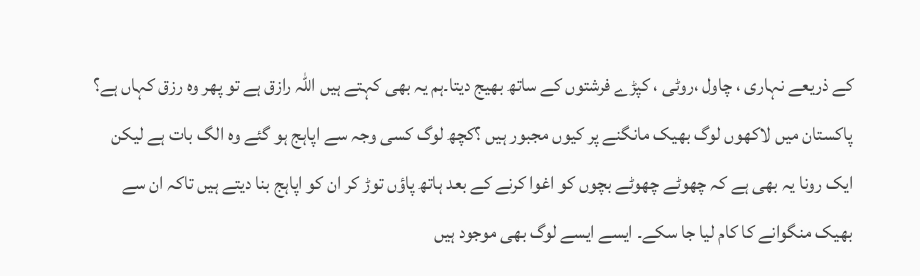کے ذریعے نہاری ، چاول ،روٹی ، کپڑے فرشتوں کے ساتھ بھیج دیتا۔ہم یہ بھی کہتے ہیں اللہ رازق ہے تو پھر وہ رزق کہاں ہے؟ پاکستان میں لاکھوں لوگ بھیک مانگنے پر کیوں مجبور ہیں ؟کچھ لوگ کسی وجہ سے اپاہج ہو گئے وہ الگ بات ہے لیکن ایک رونا یہ بھی ہے کہ چھوٹے چھوٹے بچوں کو اغوا کرنے کے بعد ہاتھ پاؤں توڑ کر ان کو اپاہج بنا دیتے ہیں تاکہ ان سے بھیک منگوانے کا کام لیا جا سکے۔ ایسے ایسے لوگ بھی موجود ہیں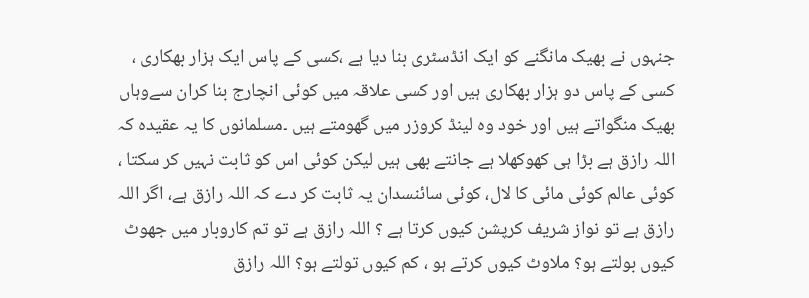جنہوں نے بھیک مانگنے کو ایک انڈسٹری بنا دیا ہے ،کسی کے پاس ایک ہزار بھکاری ، کسی کے پاس دو ہزار بھکاری ہیں اور کسی علاقہ میں کوئی انچارج بنا کران سےوہاں بھیک منگواتے ہیں اور خود وہ لینڈ کروزر میں گھومتے ہیں ۔مسلمانوں کا یہ عقیدہ کہ اللہ رازق ہے بڑا ہی کھوکھلا ہے جانتے بھی ہیں لیکن کوئی اس کو ثابت نہیں کر سکتا ، کوئی عالم کوئی مائی کا لال، کوئی سائنسدان یہ ثابت کر دے کہ اللہ رازق ہے، اگر اللہ رازق ہے تو نواز شریف کرپشن کیوں کرتا ہے ؟ اللہ رازق ہے تو تم کاروبار میں جھوٹ کیوں بولتے ہو؟ ملاوٹ کیوں کرتے ہو ، کم کیوں تولتے ہو؟ اللہ رازق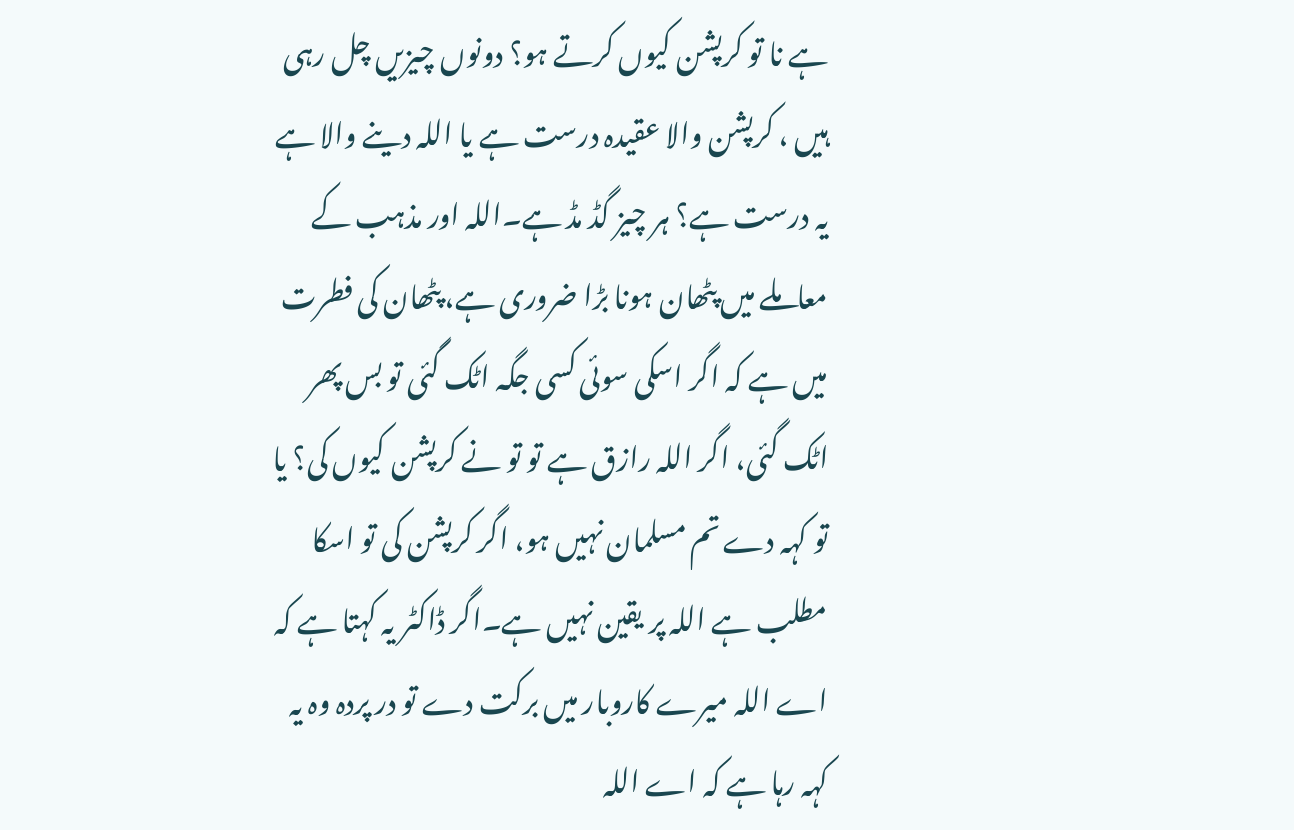ہے نا تو کرپشن کیوں کرتے ہو؟ دونوں چیزیں چل رہی ہیں ، کرپشن والا عقیدہ درست ہے یا اللہ دینے والا ہے یہ درست ہے؟ ہر چیز گڈ مڈ ہے۔اللہ اور مذہب کے معاملے میں پٹھان ہونا بڑا ضروری ہے، پٹھان کی فطرت میں ہے کہ اگر اسکی سوئی کسی جگہ اٹک گئی تو بس پھر اٹک گئی، اگر اللہ رازق ہے تو تو نے کرپشن کیوں کی؟ یا تو کہہ دے تم مسلمان نہیں ہو، اگر کرپشن کی تو اسکا مطلب ہے اللہ پر یقین نہیں ہے۔اگر ڈاکٹر یہ کہتا ہے کہ اے اللہ میرے کاروبار میں برکت دے تو در پردہ وہ یہ کہہ رہا ہے کہ اے اللہ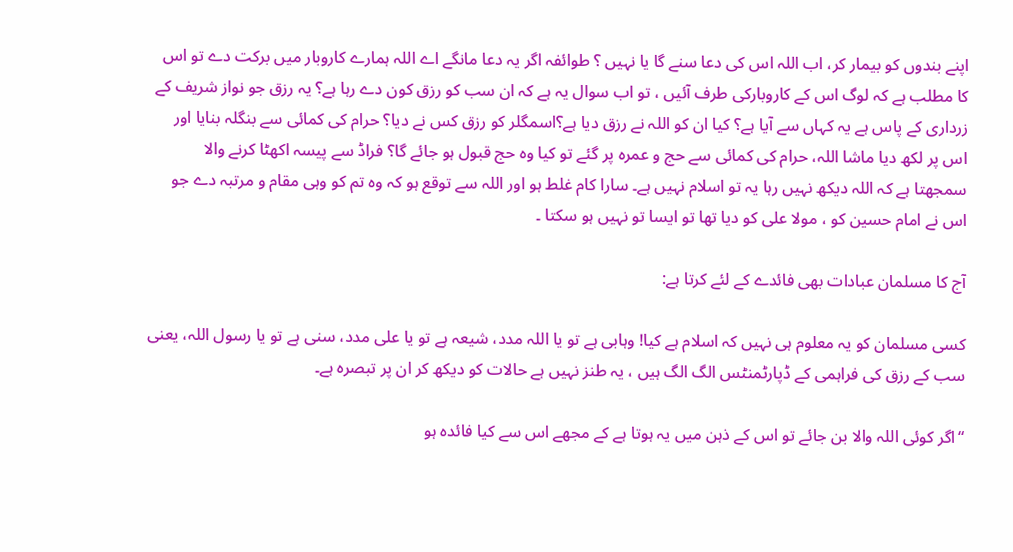اپنے بندوں کو بیمار کر، اب اللہ اس کی دعا سنے گا یا نہیں ؟ طوائفہ اگر یہ دعا مانگے اے اللہ ہمارے کاروبار میں برکت دے تو اس کا مطلب ہے کہ لوگ اس کے کاروبارکی طرف آئیں ، تو اب سوال یہ ہے کہ ان سب کو رزق کون دے رہا ہے؟ یہ رزق جو نواز شریف کے زرداری کے پاس ہے یہ کہاں سے آیا ہے؟ کیا ان کو اللہ نے رزق دیا ہے؟اسمگلر کو رزق کس نے دیا؟ حرام کی کمائی سے بنگلہ بنایا اور اس پر لکھ دیا ماشا اللہ، حرام کی کمائی سے حج و عمرہ پر گئے تو کیا وہ حج قبول ہو جائے گا؟ فراڈ سے پیسہ اکھٹا کرنے والا سمجھتا ہے کہ اللہ دیکھ نہیں رہا یہ تو اسلام نہیں ہے۔ سارا کام غلط ہو اور اللہ سے توقع ہو کہ وہ تم کو وہی مقام و مرتبہ دے جو اس نے امام حسین کو ، مولا علی کو دیا تھا تو ایسا تو نہیں ہو سکتا ۔

آج کا مسلمان عبادات بھی فائدے کے لئے کرتا ہے:

کسی مسلمان کو یہ معلوم ہی نہیں کہ اسلام ہے کیا! وہابی ہے تو یا اللہ مدد، شیعہ ہے تو یا علی مدد، سنی ہے تو یا رسول اللہ، یعنی سب کے رزق کی فراہمی کے ڈپارٹمنٹس الگ الگ ہیں ، یہ طنز نہیں ہے حالات کو دیکھ کر ان پر تبصرہ ہے۔

“اگر کوئی اللہ والا بن جائے تو اس کے ذہن میں یہ ہوتا ہے کے مجھے اس سے کیا فائدہ ہو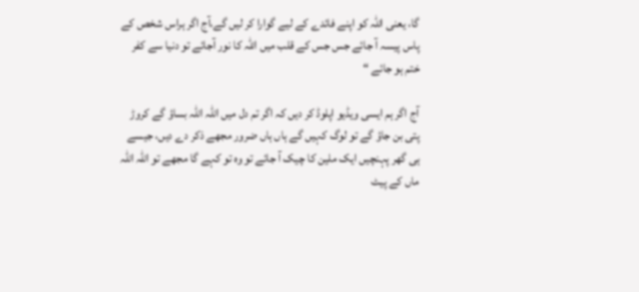گا، یعنی اللہ کو اپنے فائدے کے لیے گوارا کر لیں گے،آج اگر ہراس شخص کے پاس پیسہ آ جائے جس جس کے قلب میں اللہ کا نور آجائے تو دنیا سے کفر ختم ہو جائے “

آج اگر ہم ایسی ویڈیو اپلوڈ کر دیں کہ اگر تم دل میں اللہ اللہ بساؤ گے کروڑ پتی بن جاؤ گے تو لوگ کہیں گے ہاں ہاں ضرور مجھے ذکر دے دیں، جیسے ہی گھر پہنچیں ایک ملین کا چیک آ جائے تو وہ تو کہے گا مجھے تو اللہ اللہ ماں کے پیٹ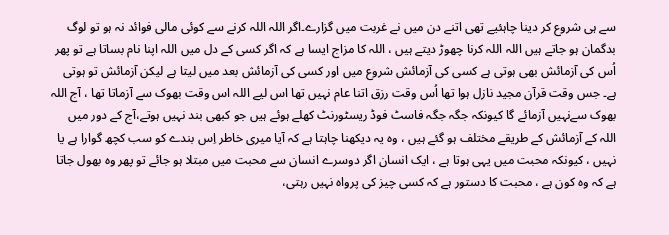سے ہی شروع کر دینا چاہئیے تھی اتنے دن میں نے غربت میں گزارے۔اگر اللہ اللہ کرنے سے کوئی مالی فوائد نہ ہو تو لوگ بدگمان ہو جاتے ہیں اللہ اللہ کرنا چھوڑ دیتے ہیں ، اللہ کا مزاج ایسا ہے کہ اگر کسی کے دل میں اللہ اپنا نام بساتا ہے تو پھر اُس کی آزمائش بھی ہوتی ہے کسی کی آزمائش شروع میں اور کسی کی آزمائش بعد میں لیتا ہے لیکن آزمائش تو ہوتی ہے۔ جس وقت قرآن مجید نازل ہوا تھا اُس وقت رزق اتنا عام نہیں تھا اس لیے اللہ اس وقت بھوک سے آزماتا تھا ، آج اللہ بھوک سےنہیں آزمائے گا کیونکہ جگہ جگہ فاسٹ فوڈ ریسٹورنٹ کھلے ہوئے ہیں جو کبھی بند نہیں ہوتے،آج کے دور میں اللہ کے آزمائش کے طریقے مختلف ہو گئے ہیں ، وہ یہ دیکھنا چاہتا ہے کہ آیا میری خاطر اِس بندے کو سب کچھ گوارا ہے یا نہیں ، کیونکہ محبت میں یہی ہوتا ہے ، ایک انسان اگر دوسرے انسان سے محبت میں مبتلا ہو جائے تو پھر وہ بھول جاتا ہے کہ وہ کون ہے ، محبت کا دستور ہے کہ کسی چیز کی پرواہ نہیں رہتی،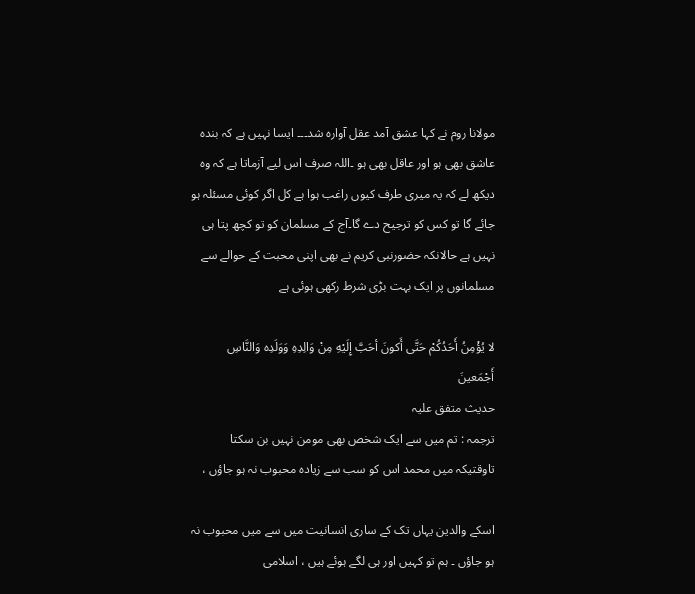مولانا روم نے کہا عشق آمد عقل آوارہ شد۔۔۔ ایسا نہیں ہے کہ بندہ عاشق بھی ہو اور عاقل بھی ہو ۔اللہ صرف اس لیے آزماتا ہے کہ وہ دیکھ لے کہ یہ میری طرف کیوں راغب ہوا ہے کل اگر کوئی مسئلہ ہو جائے گا تو کس کو ترجیح دے گا۔آج کے مسلمان کو تو کچھ پتا ہی نہیں ہے حالانکہ حضورنبی کریم نے بھی اپنی محبت کے حوالے سے مسلمانوں پر ایک بہت بڑی شرط رکھی ہوئی ہے

لا يُؤْمِنُ أَحَدُكُمْ حَتَّى أَكونَ أحَبَّ إِلَيْهِ مِنْ وَالِدِهِ وَوَلَدِه وَالنَّاسِ أَجْمَعينَ
حدیث متفق علیہ
ترجمہ : تم میں سے ایک شخص بھی مومن نہیں بن سکتا تاوقتیکہ میں محمد اس کو سب سے زیادہ محبوب نہ ہو جاؤں ،

اسکے والدین یہاں تک کے ساری انسانیت میں سے میں محبوب نہ ہو جاؤں ۔ ہم تو کہیں اور ہی لگے ہوئے ہیں ، اسلامی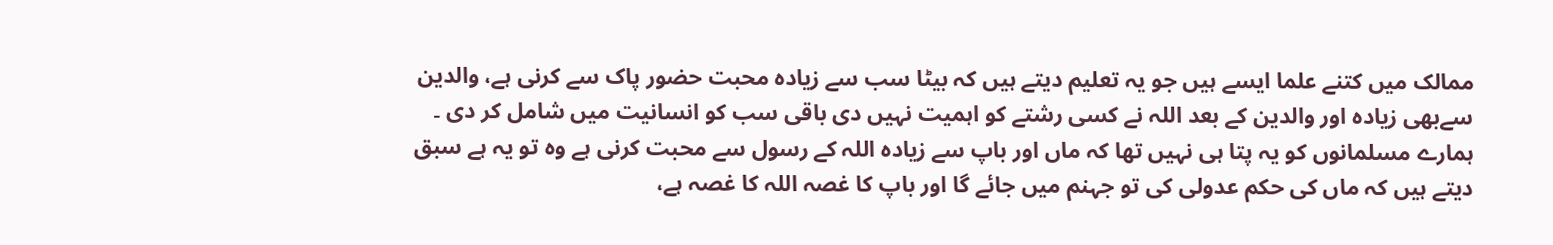ممالک میں کتنے علما ایسے ہیں جو یہ تعلیم دیتے ہیں کہ بیٹا سب سے زیادہ محبت حضور پاک سے کرنی ہے، والدین سےبھی زیادہ اور والدین کے بعد اللہ نے کسی رشتے کو اہمیت نہیں دی باقی سب کو انسانیت میں شامل کر دی ۔ ہمارے مسلمانوں کو یہ پتا ہی نہیں تھا کہ ماں اور باپ سے زیادہ اللہ کے رسول سے محبت کرنی ہے وہ تو یہ ہے سبق دیتے ہیں کہ ماں کی حکم عدولی کی تو جہنم میں جائے گا اور باپ کا غصہ اللہ کا غصہ ہے،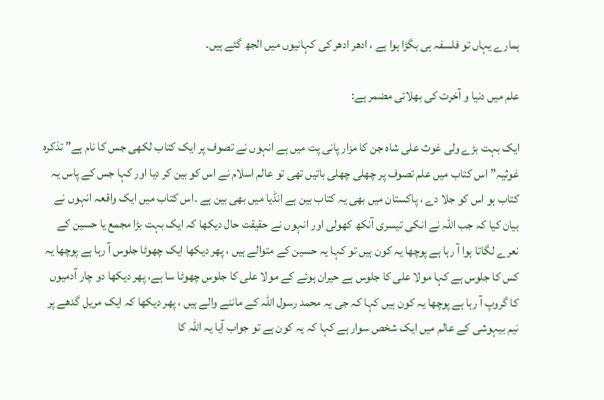ہمارے یہاں تو فلسفہ ہی بگڑا ہوا ہے ، ادھر ادھر کی کہانیوں میں الجھ گئے ہیں۔

علم میں دنیا و آخرت کی بھلائی مضمر ہے:

ایک بہت بڑے ولی غوث علی شاہ جن کا مزار پانی پت میں ہے انہوں نے تصوف پر ایک کتاب لکھی جس کا نام ہے” تذکرہ غوثیہ” اس کتاب میں علم تصوف پر چھلی چھلی باتیں تھی تو عالم اسلام نے اس کو بین کر دیا اور کہا جس کے پاس یہ کتاب ہو اس کو جلا دے ، پاکستان میں بھی یہ کتاب بین ہے انڈیا میں بھی بین ہے ۔اس کتاب میں ایک واقعہ انہوں نے بیان کیا کہ جب اللہ نے انکی تیسری آنکھ کھولی اور انہوں نے حقیقت حال دیکھا کہ ایک بہت بڑا مجمع یا حسین کے نعرے لگاتا ہوا آ رہا ہے پوچھا یہ کون ہیں تو کہا یہ حسین کے متوالے ہیں ، پھر دیکھا ایک چھوٹا جلوس آ رہا ہے پوچھا یہ کس کا جلوس ہے کہا مولا علی کا جلوس ہے حیران ہوئے کے مولا علی کا جلوس چھوٹا سا ہے، پھر دیکھا دو چار آدمیوں کا گروپ آ رہا ہے پوچھا یہ کون ہیں کہا کہ جی یہ محمد رسول اللہ کے ماننے والے ہیں ، پھر دیکھا کہ ایک مریل گدھے پر نیم بیہوشی کے عالم میں ایک شخص سوار ہے کہا کہ یہ کون ہے تو جواب آیا یہ اللہ کا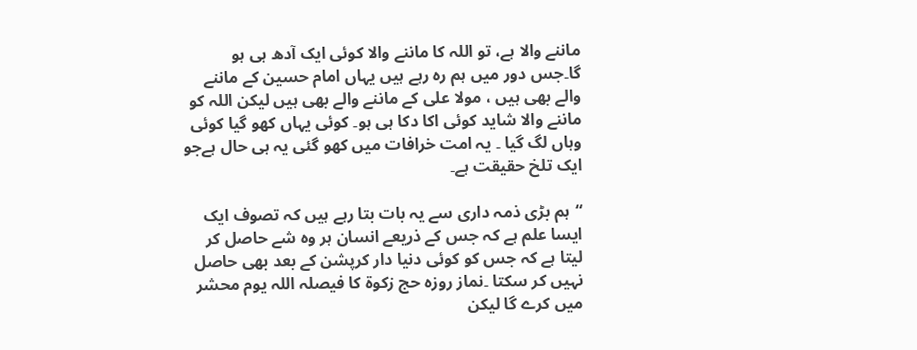ماننے والا ہے، تو اللہ کا ماننے والا کوئی ایک آدھ ہی ہو گا۔جس دور میں ہم رہ رہے ہیں یہاں امام حسین کے ماننے والے بھی ہیں ، مولا علی کے ماننے والے بھی ہیں لیکن اللہ کو ماننے والا شاید کوئی اکا دکا ہی ہو۔ کوئی یہاں کھو گیا کوئی وہاں لگ گیا ۔ یہ امت خرافات میں کھو گئی یہ ہی حال ہےجو ایک تلخ حقیقت ہے۔

“ہم بڑی ذمہ داری سے یہ بات بتا رہے ہیں کہ تصوف ایک ایسا علم ہے کہ جس کے ذریعے انسان ہر وہ شے حاصل کر لیتا ہے کہ جس کو کوئی دنیا دار کرپشن کے بعد بھی حاصل نہیں کر سکتا ۔نماز روزہ حج زکوة کا فیصلہ اللہ یوم محشر میں کرے گا لیکن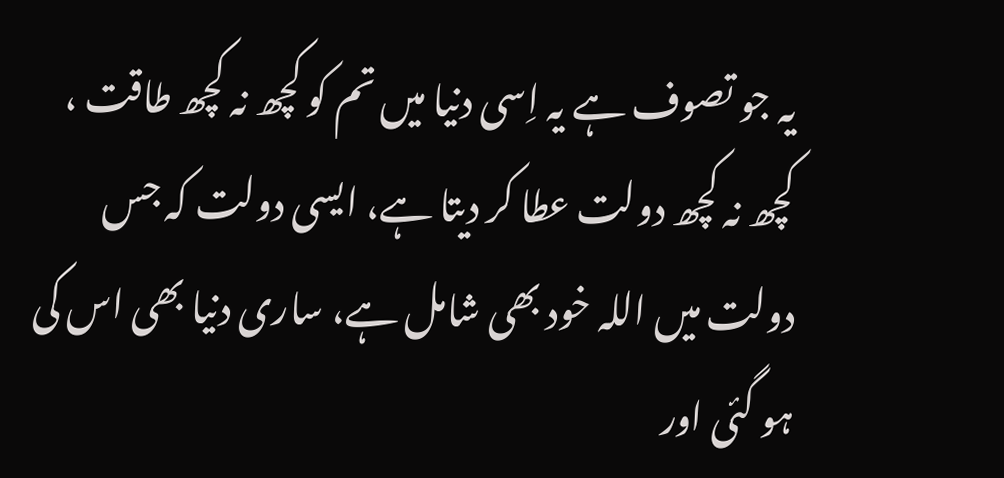یہ جو تصوف ہے یہ اِسی دنیا میں تم کو کچھ نہ کچھ طاقت ، کچھ نہ کچھ دولت عطا کر دیتا ہے، ایسی دولت کہ جس دولت میں اللہ خود بھی شامل ہے، ساری دنیا بھی اس کی ہو گئی اور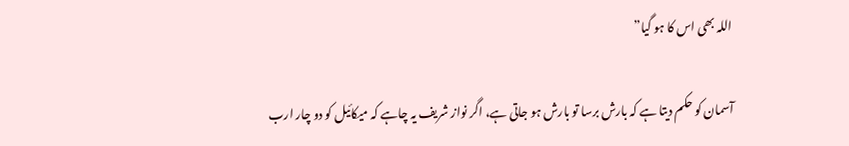اللہ بھی اس کا ہو گیا”

آسمان کو حکم دیتا ہے کہ بارش برسا تو بارش ہو جاتی ہے، اگر نواز شریف یہ چاہے کہ میکائیل کو دو چار ارب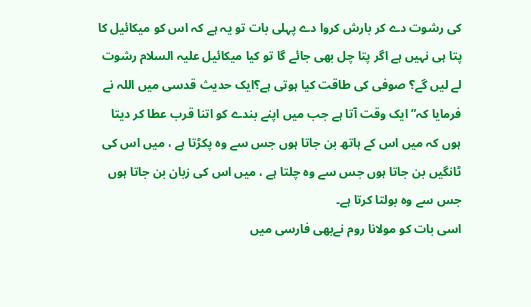کی رشوت دے کر بارش کروا دے پہلی بات تو یہ ہے کہ اس کو میکائیل کا پتا ہی نہیں ہے اگر پتا چل بھی جائے گا تو کیا میکائیل علیہ السلام رشوت لے لیں گے؟ صوفی کی طاقت کیا ہوتی ہے؟ایک حدیث قدسی میں اللہ نے فرمایا کہ” ایک وقت آتا ہے جب میں اپنے بندے کو اتنا قرب عطا کر دیتا ہوں کہ میں اس کے ہاتھ بن جاتا ہوں جس سے وہ پکڑتا ہے ، میں اس کی ٹانگیں بن جاتا ہوں جس سے وہ چلتا ہے ، میں اس کی زبان بن جاتا ہوں جس سے وہ بولتا کرتا ہے۔
اسی بات کو مولانا روم نےبھی فارسی میں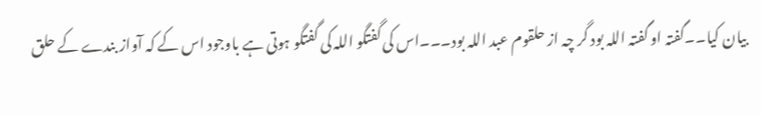بیان کیا۔۔گفتہ او گفتہ اللہ بود گر چہ از حلقوم عبد اللہ بود۔۔۔اس کی گفتگو اللہ کی گفتگو ہوتی ہے باوجود اس کے کہ آواز بندے کے حلق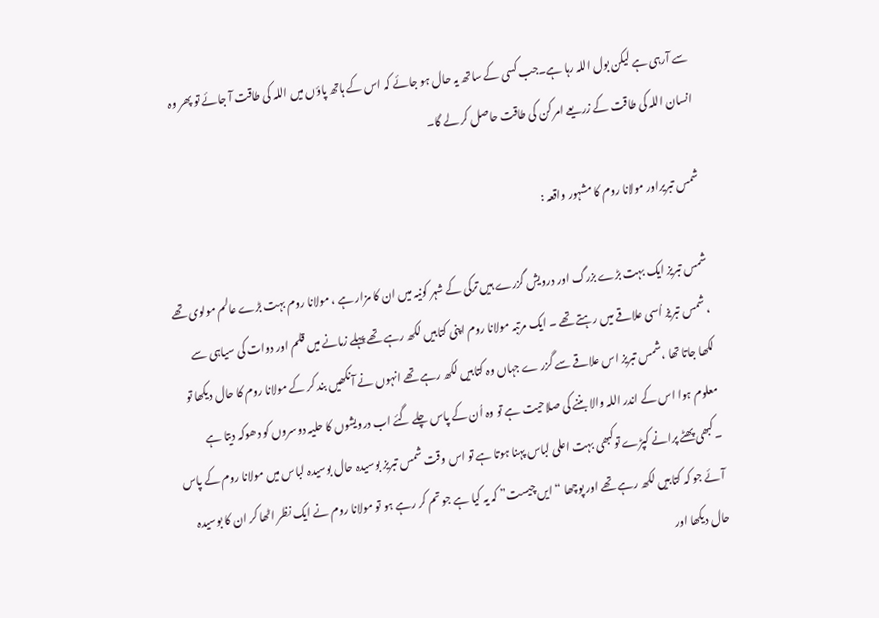سے آرہی ہے لیکن بول اللہ رہا ہے۔جب کسی کے ساتھ یہ حال ہو جائے کہ اس کے ہاتھ پاؤں میں اللہ کی طاقت آ جائے تو پھر وہ انسان اللہ کی طاقت کے زریعے امر کن کی طاقت حاصل کر لے گا۔

شمس تبریراور مولانا روم کا مشہور واقعہ :

شمس تبریز ایک بہت بڑے بزرگ اور درویش گزرے ہیں ترکی کے شہر کونیہ میں ان کا مزار ہے ، مولانا روم بہت بڑے عالم مولوی تھے ، شمس تبریز اُسی علاقے میں رہتے تھے ۔ ایک مرتبہ مولانا روم اپنی کتابیں لکھ رہے تھے پہلے زمانے میں قلم اور دوات کی سیاہی سے لکھا جاتا تھا ،شمس تبریز اس علاقے سے گزر ے جہاں وہ کتابیں لکھ رہے تھے انہوں نے آنکھیں بند کر کے مولانا روم کا حال دیکھا تو معلوم ہوا اس کے اندر اللہ والا بننے کی صلاحیت ہے تو وہ اُن کے پاس چلے گئے اب درویشوں کا حلیہ دوسروں کو دھوکہ دیتا ہے ۔کبھی پھٹے پرانے کپڑے توکبھی بہت اعلی لباس پہنا ہوتا ہے تو اس وقت شمس تبریز بوسیدہ حال بوسیدہ لباس میں مولانا روم کے پاس آئے جو کہ کتابیں لکھ رہے تھے اور پوچھا “ایں چیست” کہ یہ کیا ہے جو تم کر رہے ہو تو مولانا روم نے ایک نظر اٹھا کر ان کا بوسیدہ حال دیکھا اور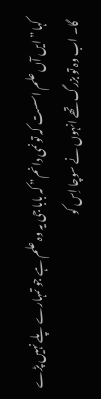کہا” ایں آں علم اسست کہ تو نمی دانم” کہ بابا جی یہ وہ علم ہے جو تمہارے پلے نہیں پڑے گا۔ اب وہ تو بزرگ تھے انہوں نے سوچا اِس کو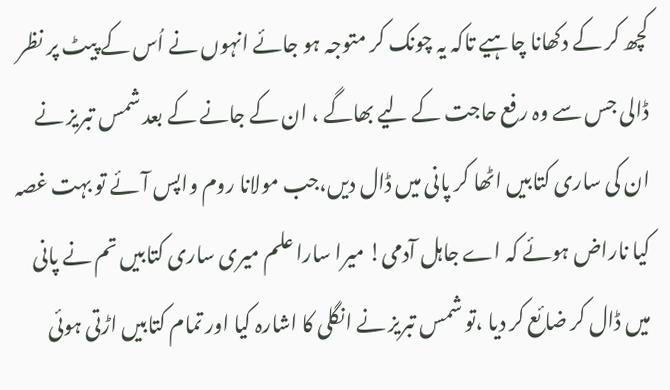کچھ کر کے دکھانا چاہیے تاکہ یہ چونک کر متوجہ ہو جائے انہوں نے اُس کے پیٹ پر نظر ڈالی جس سے وہ رفع حاجت کے لیے بھاگے ، ان کے جانے کے بعد شمس تبریز نے ان کی ساری کتابیں اٹھا کر پانی میں ڈال دیں،جب مولانا روم واپس آئے تو بہت غصہ کیا ناراض ہوئے کہ اے جاہل آدمی! میرا سارا علم میری ساری کتابیں تم نے پانی میں ڈال کر ضائع کر دیا ،تو شمس تبریز نے انگلی کا اشارہ کیا اور تمام کتابیں اڑتی ہوئی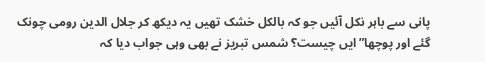پانی سے باہر نکل آئیں جو کہ بالکل خشک تھیں یہ دیکھ کر جلال الدین رومی چونک گئے اور پوچھا” ایں چیست؟ شمس تبریز نے بھی وہی جواب دیا کہ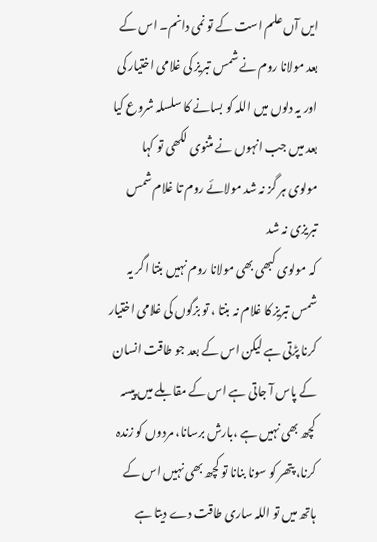ایں آں علم است کے تو نمی دانم۔ اس کے بعد مولانا روم نے شمس تبریز کی غلامی اختیار کی اور یہ دلوں میں اللہ کو بسانے کا سلسلہ شروع کیا بعد میں جب انہوں نے مثنوی لکھی تو کہا
مولوی ہر گز نہ شد مولائے روم تا غلام شمس تبریزی نہ شد
کہ مولوی کبھی بھی مولانا روم نہیں بنتا اگر یہ شمس تبریز کا غلام نہ بنتا ، تو بزگوں کی غلامی اختیار کرنا پڑتی ہے لیکن اس کے بعد جو طاقت انسان کے پاس آ جاتی ہے اس کے مقابلے میں پیسہ کچھ بھی نہیں ہے ،بارش برسانا، مردوں کو زندہ کرنا، پتھر کو سونا بنانا تو کچھ بھی نہیں اس کے ہاتھ میں تو اللہ ساری طاقت دے دیتا ہے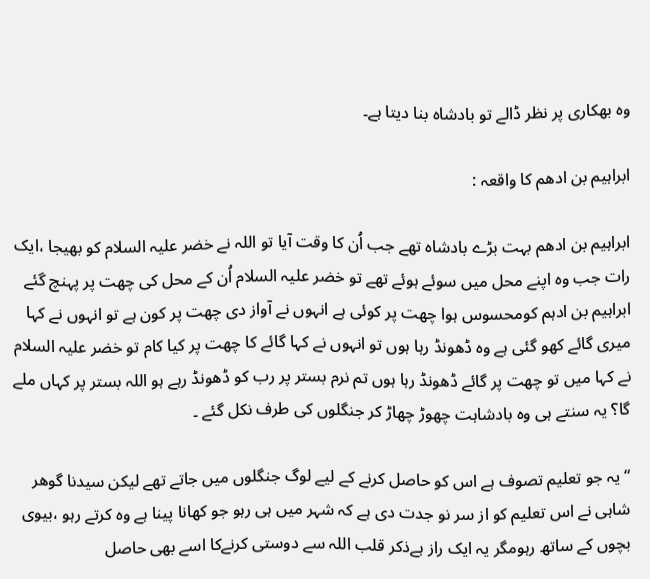وہ بھکاری پر نظر ڈالے تو بادشاہ بنا دیتا ہے۔

ابراہیم بن ادھم کا واقعہ :

ابراہیم بن ادھم بہت بڑے بادشاہ تھے جب اُن کا وقت آیا تو اللہ نے خضر علیہ السلام کو بھیجا ،ایک رات جب وہ اپنے محل میں سوئے ہوئے تھے تو خضر علیہ السلام اُن کے محل کی چھت پر پہنچ گئے ابراہیم بن ادہم کومحسوس ہوا چھت پر کوئی ہے انہوں نے آواز دی چھت پر کون ہے تو انہوں نے کہا میری گائے کھو گئی ہے وہ ڈھونڈ رہا ہوں تو انہوں نے کہا گائے کا چھت پر کیا کام تو خضر علیہ السلام نے کہا میں تو چھت پر گائے ڈھونڈ رہا ہوں تم نرم بستر پر رب کو ڈھونڈ رہے ہو اللہ بستر پر کہاں ملے گا؟ یہ سنتے ہی وہ بادشاہت چھوڑ چھاڑ کر جنگلوں کی طرف نکل گئے ۔

“یہ جو تعلیم تصوف ہے اس کو حاصل کرنے کے لیے لوگ جنگلوں میں جاتے تھے لیکن سیدنا گوھر شاہی نے اس تعلیم کو از سر نو جدت دی ہے کہ شہر میں ہی رہو جو کھانا پینا ہے وہ کرتے رہو ،بیوی بچوں کے ساتھ رہومگر یہ ایک راز ہےذکر قلب اللہ سے دوستی کرنےکا اسے بھی حاصل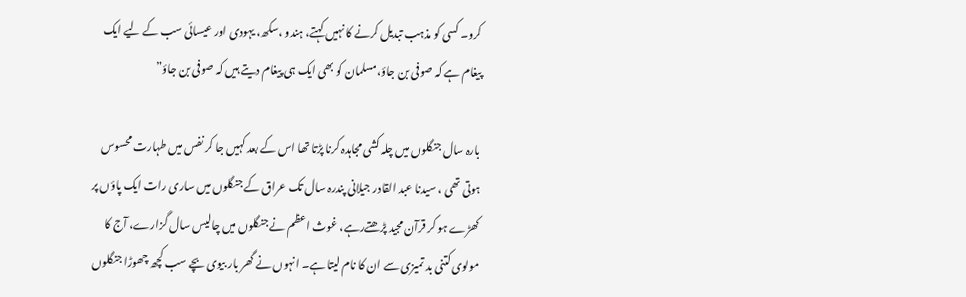کرو۔ کسی کو مذہب تبدیل کرنے کا نہیں کہتے، ہندو ،سکھ، یہودی اور عیسائی سب کے لیے ایک پیغام ہے کہ صوفی بن جاؤ،مسلمان کو بھی ایک ہی پیغام دیتے ہیں کہ صوفی بن جاؤ”

بارہ سال جنگلوں میں چلہ کشی مجاہدہ کرنا پڑتا تھا اس کے بعد کہیں جا کر نفس میں طہارت محسوس ہوتی تھی ، سیدنا عبد القادر جیلانی پندرہ سال تک عراق کے جنگلوں میں ساری رات ایک پاؤں پر کھڑے ہو کر قرآن مجید پڑھتےرہے، غوث اعظم نے جنگلوں میں چالیس سال گزارے، آج کا مولوی کتنی بد تمیزی سے ان کا نام لیتا ہے۔ انہوں نے گھر بار بیوی بچے سب کچھ چھوڑا جنگلوں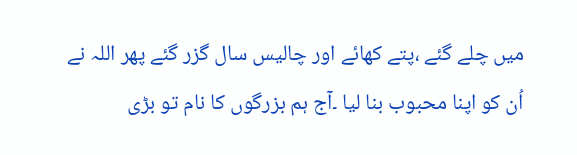میں چلے گئے ،پتے کھائے اور چالیس سال گزر گئے پھر اللہ نے اُن کو اپنا محبوب بنا لیا ۔آج ہم بزرگوں کا نام تو بڑی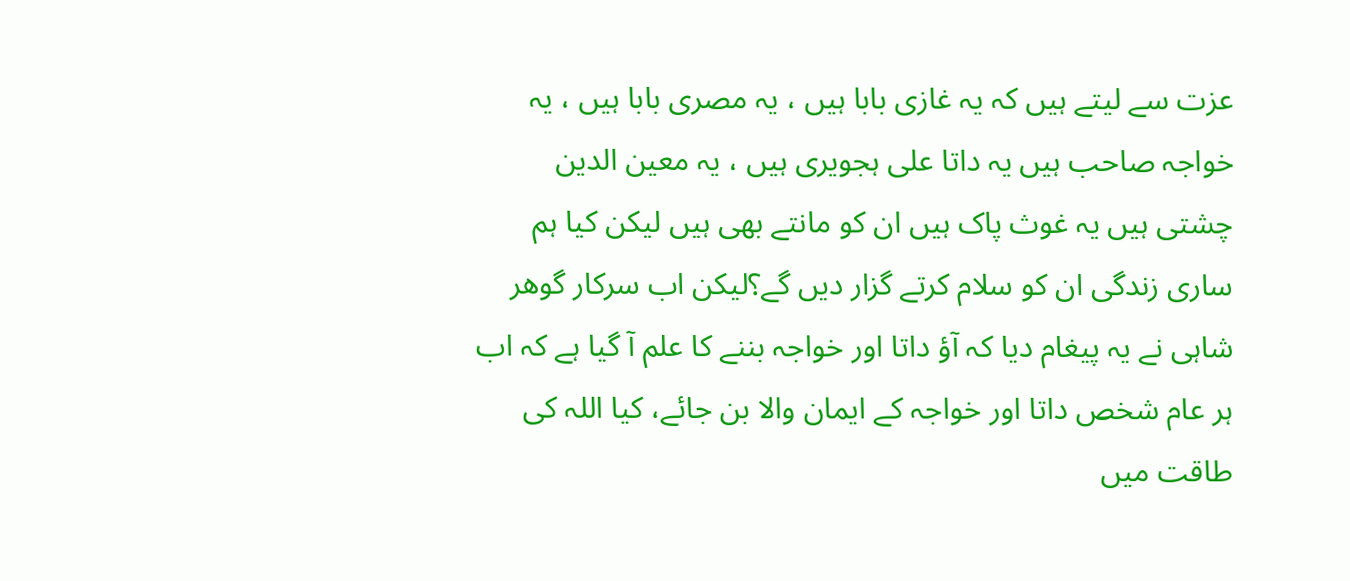عزت سے لیتے ہیں کہ یہ غازی بابا ہیں ، یہ مصری بابا ہیں ، یہ خواجہ صاحب ہیں یہ داتا علی ہجویری ہیں ، یہ معین الدین چشتی ہیں یہ غوث پاک ہیں ان کو مانتے بھی ہیں لیکن کیا ہم ساری زندگی ان کو سلام کرتے گزار دیں گے؟لیکن اب سرکار گوھر شاہی نے یہ پیغام دیا کہ آؤ داتا اور خواجہ بننے کا علم آ گیا ہے کہ اب ہر عام شخص داتا اور خواجہ کے ایمان والا بن جائے، کیا اللہ کی طاقت میں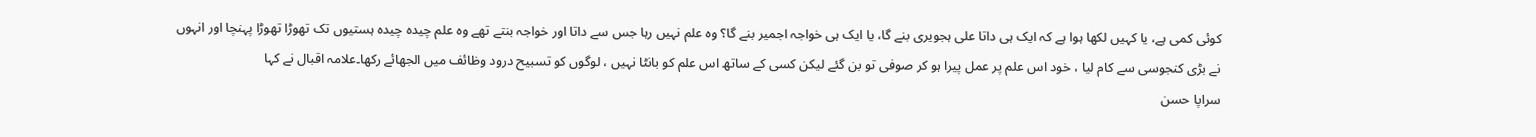کوئی کمی ہے، یا کہیں لکھا ہوا ہے کہ ایک ہی داتا علی ہجویری بنے گا، یا ایک ہی خواجہ اجمیر بنے گا؟ وہ علم نہیں رہا جس سے داتا اور خواجہ بنتے تھے وہ علم چیدہ چیدہ ہستیوں تک تھوڑا تھوڑا پہنچا اور انہوں نے بڑی کنجوسی سے کام لیا ، خود اس علم پر عمل پیرا ہو کر صوفی تو بن گئے لیکن کسی کے ساتھ اس علم کو بانٹا نہیں ، لوگوں کو تسبیح درود وظائف میں الجھائے رکھا۔علامہ اقبال نے کہا
سراپا حسن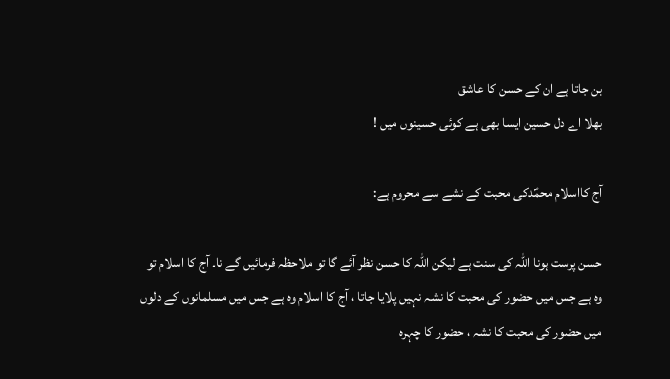بن جاتا ہے ان کے حسن کا عاشق
بھلا اے دل حسین ایسا بھی ہے کوئی حسینوں میں !

آج کااسلام محمؐدکی محبت کے نشے سے محروم ہے:

حسن پرست ہونا اللہ کی سنت ہے لیکن اللہ کا حسن نظر آئے گا تو ملاحظہ فرمائیں گے نا۔ آج کا اسلام تو وہ ہے جس میں حضور کی محبت کا نشہ نہیں پلایا جاتا ، آج کا اسلام وہ ہے جس میں مسلمانوں کے دلوں میں حضور کی محبت کا نشہ ، حضور کا چہرہ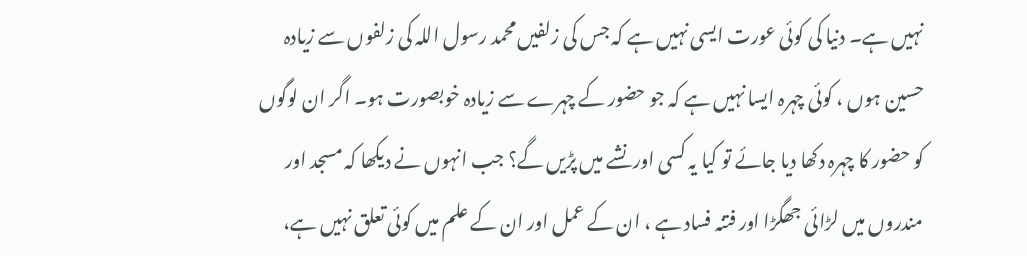نہیں ہے۔ دنیا کی کوئی عورت ایسی نہیں ہے کہ جس کی زلفیں محمد رسول اللہ کی زلفوں سے زیادہ حسین ہوں ، کوئی چہرہ ایسا نہیں ہے کہ جو حضور کے چہرے سے زیادہ خوبصورت ہو۔ اگر ان لوگوں کو حضور کا چہرہ دکھا دیا جائے تو کیا یہ کسی اور نشے میں پڑیں گے؟ جب انہوں نے دیکھا کہ مسجد اور مندروں میں لڑائی جھگڑا اور فتنہ فساد ہے ، ان کے عمل اور ان کے علم میں کوئی تعلق نہیں ہے،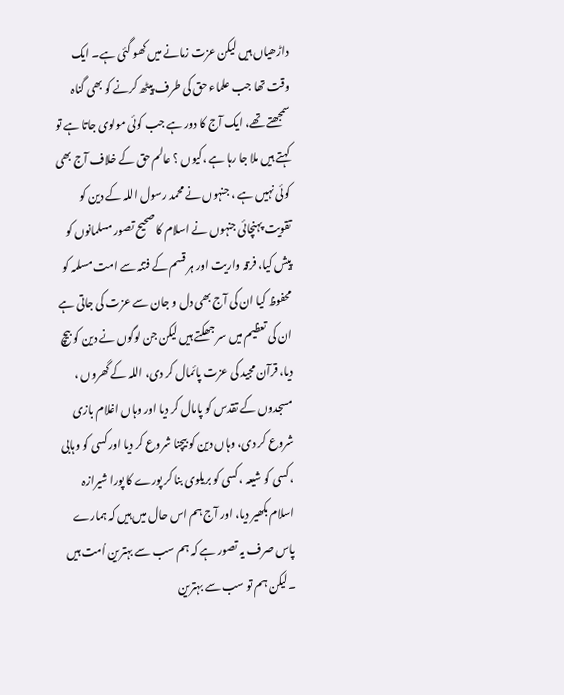داڑھیاں ہیں لیکن عزت زمانے میں کھو گئی ہے۔ ایک وقت تھا جب علماء حق کی طرف پیٹھ کرنے کو بھی گناہ سمجھتے تھے، ایک آج کا دور ہے جب کوئی مولوی جاتا ہے تو کہتے ہیں ملا جا رہا ہے ،کیوں ؟ عالم حق کے خلاف آج بھی کوئی نہیں ہے ، جنہوں نے محمد رسول اللہ کے دین کو تقویت پہنچائی جنہوں نے اسلام کا صحیح تصور مسلمانوں کو پیش کیا، فرقہ واریت اور ہر قسم کے فتنہ سے امت مسلمہ کو محفوظ کیا ان کی آج بھی دل و جان سے عزت کی جاتی ہے ان کی تعظیم میں سر جھکتے ہیں لیکن جن لوگوں نے دین کو بیچ دیا، قرآن مجید کی عزت پائمال کر دی، اللہ کے گھروں ، مسجدوں کے تقدس کو پامال کر دیا اور وہاں اغلام بازی شروع کر دی، وہاں دین کو بیچنا شروع کر دیا اور کسی کو وہابی ، کسی کو شیعہ ، کسی کو بریلوی بنا کر پورے کا پورا شیرازہ اسلام بکھیر دیا، اور آج ہم اس حال میں ہیں کہ ہمارے پاس صرف یہ تصور ہے کہ ہم سب سے بہترین اُمت ہیں ۔لیکن ہم تو سب سے بہترین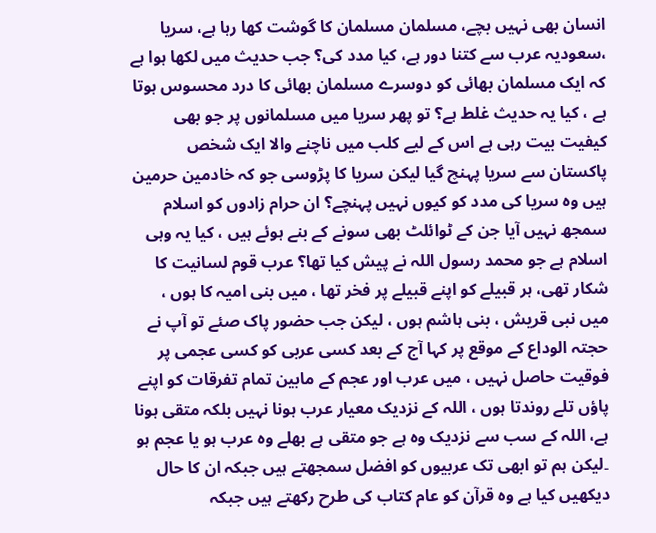انسان بھی نہیں بچے، مسلمان مسلمان کا گوشت کھا رہا ہے، سریا ،سعودیہ عرب سے کتنا دور ہے، کیا مدد کی؟ جب حدیث میں لکھا ہوا ہے کہ ایک مسلمان بھائی کو دوسرے مسلمان بھائی کا درد محسوس ہوتا ہے ، کیا یہ حدیث غلط ہے؟ تو پھر سریا میں مسلمانوں پر جو بھی کیفیت بیت رہی ہے اس کے لیے کلب میں ناچنے والا ایک شخص پاکستان سے سریا پہنچ گیا لیکن سریا کا پڑوسی جو کہ خادمین حرمین ہیں وہ سریا کی مدد کو کیوں نہیں پہنچے؟ ان حرام زادوں کو اسلام سمجھ نہیں آیا جن کے ٹوائلٹ بھی سونے کے بنے ہوئے ہیں ، کیا یہ وہی اسلام ہے جو محمد رسول اللہ نے پیش کیا تھا؟ عرب قوم لسانیت کا شکار تھی، ہر قبیلے کو اپنے قبیلے پر فخر تھا ، میں بنی امیہ کا ہوں ، میں نبی قریش ، بنی ہاشم ہوں ، لیکن جب حضور پاک صئے تو آپ نے حجتہ الوداع کے موقع پر کہا آج کے بعد کسی عربی کو کسی عجمی پر فوقیت حاصل نہیں ، میں عرب اور عجم کے مابین تمام تفرقات کو اپنے پاؤں تلے روندتا ہوں ، اللہ کے نزدیک معیار عرب ہونا نہیں بلکہ متقی ہونا ہے، اللہ کے سب سے نزدیک وہ ہے جو متقی ہے بھلے وہ عرب ہو یا عجم ہو ۔لیکن ہم تو ابھی تک عربیوں کو افضل سمجھتے ہیں جبکہ ان کا حال دیکھیں کیا ہے وہ قرآن کو عام کتاب کی طرح رکھتے ہیں جبکہ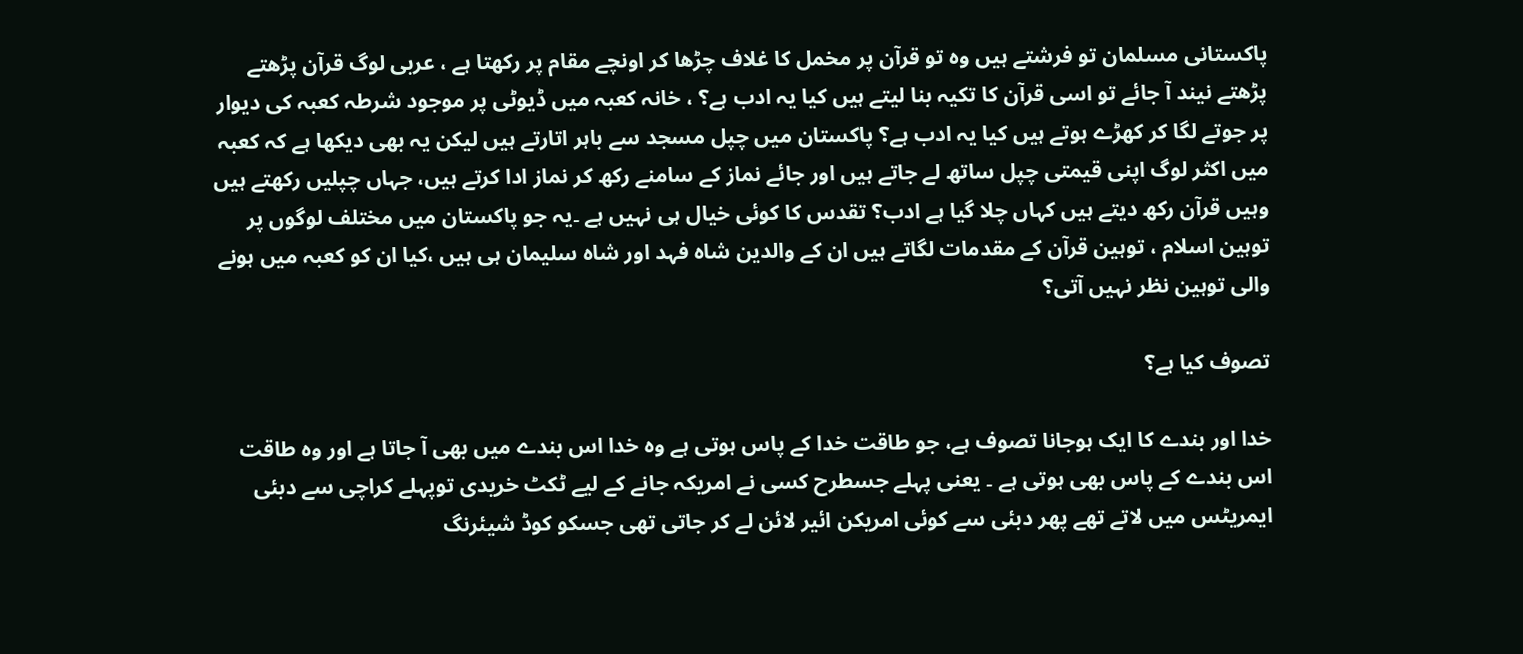پاکستانی مسلمان تو فرشتے ہیں وہ تو قرآن پر مخمل کا غلاف چڑھا کر اونچے مقام پر رکھتا ہے ، عربی لوگ قرآن پڑھتے پڑھتے نیند آ جائے تو اسی قرآن کا تکیہ بنا لیتے ہیں کیا یہ ادب ہے؟ ، خانہ کعبہ میں ڈیوٹی پر موجود شرطہ کعبہ کی دیوار پر جوتے لگا کر کھڑے ہوتے ہیں کیا یہ ادب ہے؟ پاکستان میں چپل مسجد سے باہر اتارتے ہیں لیکن یہ بھی دیکھا ہے کہ کعبہ میں اکثر لوگ اپنی قیمتی چپل ساتھ لے جاتے ہیں اور جائے نماز کے سامنے رکھ کر نماز ادا کرتے ہیں، جہاں چپلیں رکھتے ہیں وہیں قرآن رکھ دیتے ہیں کہاں چلا گیا ہے ادب؟ تقدس کا کوئی خیال ہی نہیں ہے ۔یہ جو پاکستان میں مختلف لوگوں پر توہین اسلام ، توہین قرآن کے مقدمات لگاتے ہیں ان کے والدین شاہ فہد اور شاہ سلیمان ہی ہیں ،کیا ان کو کعبہ میں ہونے والی توہین نظر نہیں آتی؟

تصوف کیا ہے؟

خدا اور بندے کا ایک ہوجانا تصوف ہے، جو طاقت خدا کے پاس ہوتی ہے وہ خدا اس بندے میں بھی آ جاتا ہے اور وہ طاقت اس بندے کے پاس بھی ہوتی ہے ۔ یعنی پہلے جسطرح کسی نے امریکہ جانے کے لیے ٹکٹ خریدی توپہلے کراچی سے دبئی ایمریٹس میں لاتے تھے پھر دبئی سے کوئی امریکن ائیر لائن لے کر جاتی تھی جسکو کوڈ شیئرنگ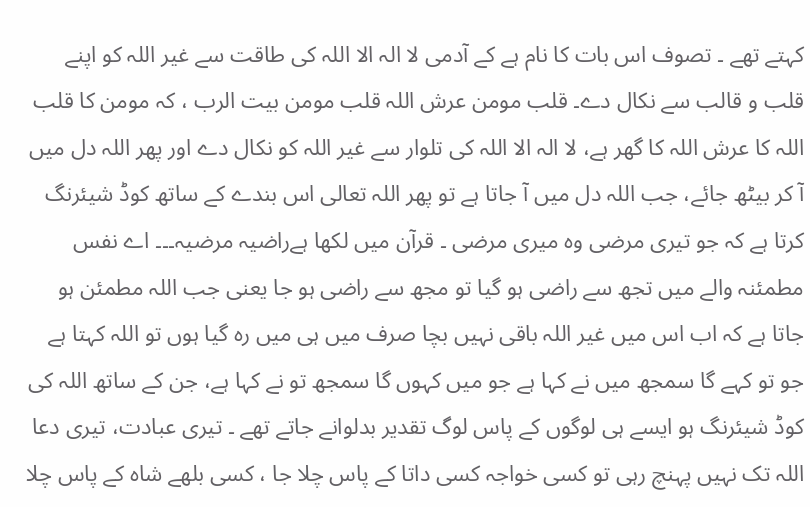کہتے تھے ۔ تصوف اس بات کا نام ہے کے آدمی لا الہ الا اللہ کی طاقت سے غیر اللہ کو اپنے قلب و قالب سے نکال دے۔ قلب مومن عرش اللہ قلب مومن بیت الرب ، کہ مومن کا قلب اللہ کا عرش اللہ کا گھر ہے، لا الہ الا اللہ کی تلوار سے غیر اللہ کو نکال دے اور پھر اللہ دل میں آ کر بیٹھ جائے، جب اللہ دل میں آ جاتا ہے تو پھر اللہ تعالی اس بندے کے ساتھ کوڈ شیئرنگ کرتا ہے کہ جو تیری مرضی وہ میری مرضی ۔ قرآن میں لکھا ہےراضیہ مرضیہ۔۔۔ اے نفس مطمئنہ والے میں تجھ سے راضی ہو گیا تو مجھ سے راضی ہو جا یعنی جب اللہ مطمئن ہو جاتا ہے کہ اب اس میں غیر اللہ باقی نہیں بچا صرف میں ہی میں رہ گیا ہوں تو اللہ کہتا ہے جو تو کہے گا سمجھ میں نے کہا ہے جو میں کہوں گا سمجھ تو نے کہا ہے، جن کے ساتھ اللہ کی کوڈ شیئرنگ ہو ایسے ہی لوگوں کے پاس لوگ تقدیر بدلوانے جاتے تھے ۔ تیری عبادت، تیری دعا اللہ تک نہیں پہنچ رہی تو کسی خواجہ کسی داتا کے پاس چلا جا ، کسی بلھے شاہ کے پاس چلا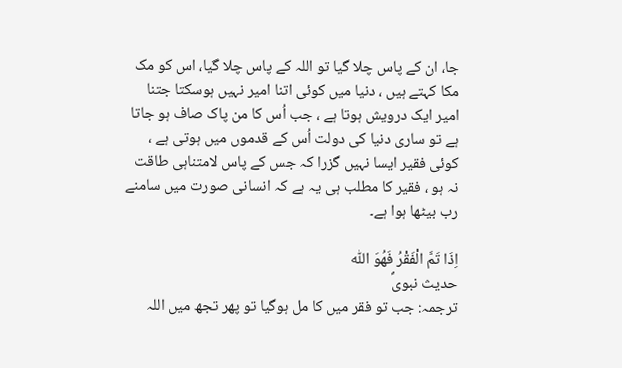جا، ان کے پاس چلا گیا تو اللہ کے پاس چلا گیا، اس کو مک مکا کہتے ہیں ، دنیا میں کوئی اتنا امیر نہیں ہوسکتا جتنا امیر ایک درویش ہوتا ہے ، جب اُس کا من پاک صاف ہو جاتا ہے تو ساری دنیا کی دولت اُس کے قدموں میں ہوتی ہے ، کوئی فقیر ایسا نہیں گزرا کہ جس کے پاس لامتناہی طاقت نہ ہو ، فقیر کا مطلب ہی یہ ہے کہ انسانی صورت میں سامنے رب بیٹھا ہوا ہے۔

اِذَا تَمَّ الْفَقْرُ فَھُوَ اللّٰہ
حدیث نبویؐ
ترجمہ: جب تو فقر میں کا مل ہوگیا تو پھر تجھ میں اللہ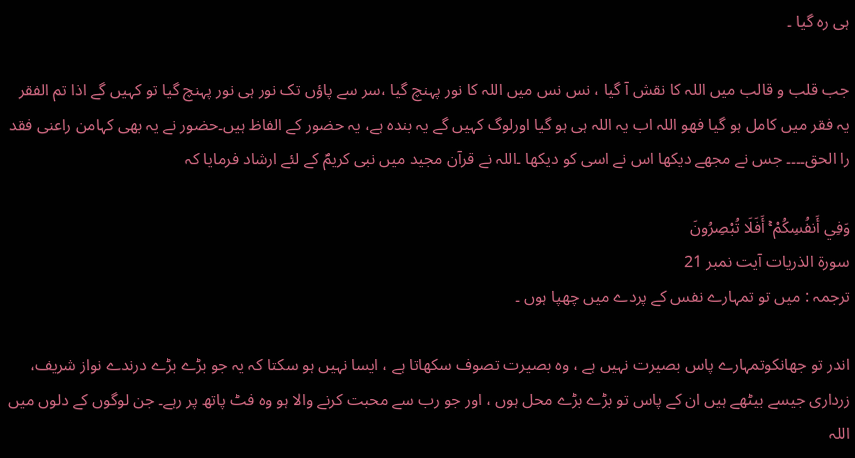ہی رہ گیا ۔

جب قلب و قالب میں اللہ کا نقش آ گیا ، نس نس میں اللہ کا نور پہنچ گیا ،سر سے پاؤں تک نور ہی نور پہنچ گیا تو کہیں گے اذا تم الفقر یہ فقر میں کامل ہو گیا فھو اللہ اب یہ اللہ ہی ہو گیا اورلوگ کہیں گے یہ بندہ ہے، یہ حضور کے الفاظ ہیں۔حضور نے یہ بھی کہامن راعنی فقد را الحق۔۔۔۔ جس نے مجھے دیکھا اس نے اسی کو دیکھا ۔اللہ نے قرآن مجید میں نبی کریمؐ کے لئے ارشاد فرمایا کہ

وَفِي أَنفُسِكُمْ ۚ أَفَلَا تُبْصِرُونَ
سورة الذریات آیت نمبر 21
ترجمہ : میں تو تمہارے نفس کے پردے میں چھپا ہوں ۔

اندر تو جھانکوتمہارے پاس بصیرت نہیں ہے ، وہ بصیرت تصوف سکھاتا ہے ، ایسا نہیں ہو سکتا کہ یہ جو بڑے بڑے درندے نواز شریف، زرداری جیسے بیٹھے ہیں ان کے پاس تو بڑے بڑے محل ہوں ، اور جو رب سے محبت کرنے والا ہو وہ فٹ پاتھ پر رہے۔ جن لوگوں کے دلوں میں اللہ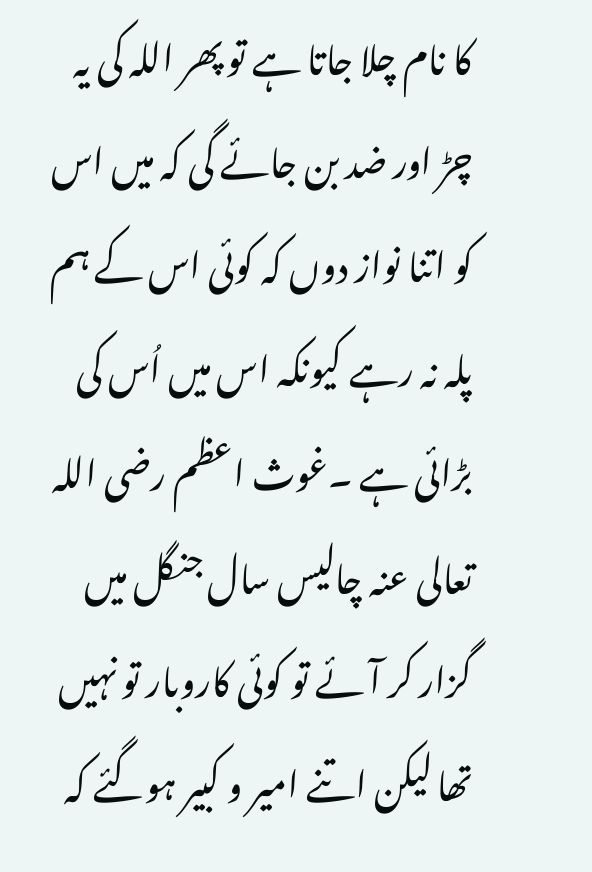کا نام چلا جاتا ہے تو پھر اللہ کی یہ چڑ اور ضد بن جائے گی کہ میں اس کو اتنا نواز دوں کہ کوئی اس کے ہم پلہ نہ رہے کیونکہ اس میں اُس کی بڑائی ہے ۔غوث اعظم رضی اللہ تعالی عنہ چالیس سال جنگل میں گزار کر آئے تو کوئی کاروبار تو نہیں تھا لیکن اتنے امیر و کبیر ہوگئے کہ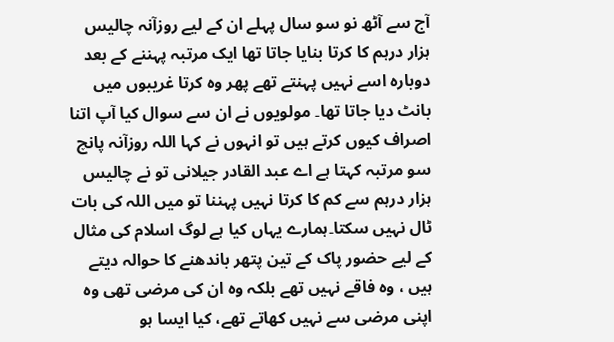آج سے آٹھ نو سو سال پہلے ان کے لیے روزآنہ چالیس ہزار درہم کا کرتا بنایا جاتا تھا ایک مرتبہ پہننے کے بعد دوبارہ اسے نہیں پہنتے تھے پھر وہ کرتا غریبوں میں بانٹ دیا جاتا تھا۔ مولویوں نے ان سے سوال کیا آپ اتنا اصراف کیوں کرتے ہیں تو انہوں نے کہا اللہ روزآنہ پانچ سو مرتبہ کہتا ہے اے عبد القادر جیلانی تو نے چالیس ہزار درہم سے کم کا کرتا نہیں پہننا تو میں اللہ کی بات ٹال نہیں سکتا۔ہمارے یہاں کیا ہے لوگ اسلام کی مثال کے لیے حضور پاک کے تین پتھر باندھنے کا حوالہ دیتے ہیں ، وہ فاقے نہیں تھے بلکہ وہ ان کی مرضی تھی وہ اپنی مرضی سے نہیں کھاتے تھے، کیا ایسا ہو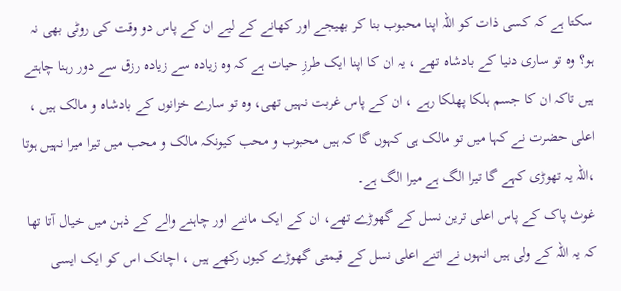سکتا ہے کہ کسی ذات کو اللہ اپنا محبوب بنا کر بھیجے اور کھانے کے لیے ان کے پاس دو وقت کی روٹی بھی نہ ہو؟ وہ تو ساری دنیا کے بادشاہ تھے ، یہ ان کا اپنا ایک طرزِ حیات ہے کہ وہ زیادہ سے زیادہ رزق سے دور رہنا چاہتے ہیں تاکہ ان کا جسم ہلکا پھلکا رہے ، ان کے پاس غربت نہیں تھی، وہ تو سارے خزانوں کے بادشاہ و مالک ہیں ، اعلی حضرت نے کہا میں تو مالک ہی کہوں گا کہ ہیں محبوب و محب کیونکہ مالک و محب میں تیرا میرا نہیں ہوتا ،اللہ یہ تھوڑی کہے گا تیرا الگ ہے میرا الگ ہے۔
غوث پاک کے پاس اعلی ترین نسل کے گھوڑے تھے، ان کے ایک ماننے اور چاہنے والے کے ذہن میں خیال آتا تھا کہ یہ اللہ کے ولی ہیں انہوں نے اتنے اعلی نسل کے قیمتی گھوڑے کیوں رکھے ہیں ، اچانک اس کو ایک ایسی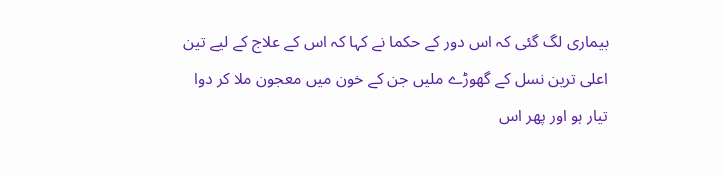بیماری لگ گئی کہ اس دور کے حکما نے کہا کہ اس کے علاج کے لیے تین اعلی ترین نسل کے گھوڑے ملیں جن کے خون میں معجون ملا کر دوا تیار ہو اور پھر اس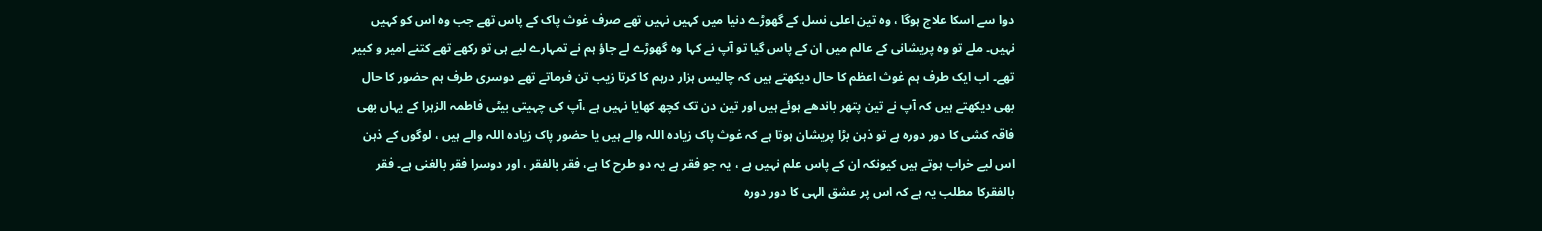دوا سے اسکا علاج ہوگا ، وہ تین اعلی نسل کے گھوڑے دنیا میں کہیں نہیں تھے صرف غوث پاک کے پاس تھے جب وہ اس کو کہیں نہیں۔ ملے تو وہ پریشانی کے عالم میں ان کے پاس گیا تو آپ نے کہا وہ گھوڑے لے جاؤ ہم نے تمہارے لیے ہی تو رکھے تھے کتنے امیر و کبیر تھے۔ اب ایک طرف ہم غوث اعظم کا حال دیکھتے ہیں کہ چالیس ہزار درہم کا کرتا زیب تن فرماتے تھے دوسری طرف ہم حضور کا حال بھی دیکھتے ہیں کہ آپ نے تین پتھر باندھے ہوئے ہیں اور تین دن تک کچھ کھایا نہیں ہے ،آپ کی چہیتی بیٹی فاطمہ الزہرا کے یہاں بھی فاقہ کشی کا دور دورہ ہے تو ذہن بڑا پریشان ہوتا ہے کہ غوث پاک زیادہ اللہ والے ہیں یا حضور پاک زیادہ اللہ والے ہیں ، لوگوں کے ذہن اس لیے خراب ہوتے ہیں کیونکہ ان کے پاس علم نہیں ہے ، یہ جو فقر ہے یہ دو طرح کا ہے، فقر بالفقر ، اور دوسرا فقر بالغنی ہے۔ فقر بالفقرکا مطلب یہ ہے کہ اس پر عشق الہی کا دور دورہ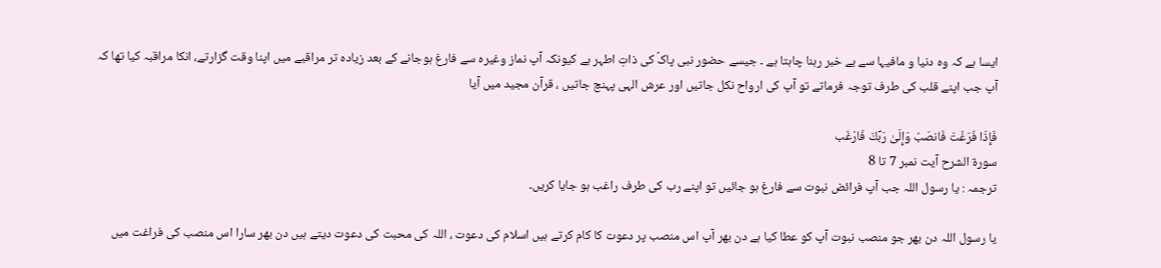ایسا ہے کہ وہ دنیا و مافیہا سے بے خبر رہنا چاہتا ہے ۔ جیسے حضور نبی پاکؐ کی ذاتِ اطہر ہے کیونکہ آپ نماز وغیرہ سے فارغ ہوجانے کے بعد زیادہ تر مراقبے میں اپنا وقت گزارتے، انکا مراقبہ کیا تھا کہ آپ جب اپنے قلب کی طرف توجہ فرماتے تو آپ کی ارواح نکل جاتیں اور عرش الہی پہنچ جاتیں ، قرآن مجید میں آیا

فَإِذَا فَرَغْتَ فَانصَبْ وَإِلَىٰ رَبِّكَ فَارْغَب
سورة الشرح آیت نمبر 7 تا 8
ترجمہ : یا رسول اللہ جب آپ فرائض نبوت سے فارغ ہو جائیں تو اپنے رب کی طرف راغب ہو جایا کریں۔

یا رسول اللہ دن بھر جو منصب نبوت آپ کو عطا کیا ہے دن بھر آپ اس منصب پر دعوت کا کام کرتے ہیں اسلام کی دعوت ، اللہ کی محبت کی دعوت دیتے ہیں دن بھر سارا اس منصب کی فراغت میں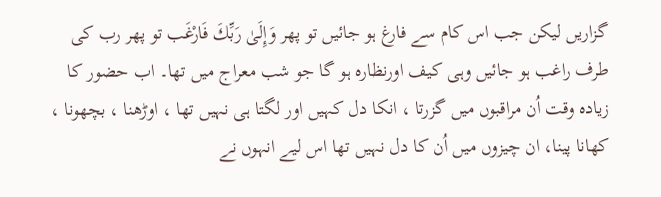گزاریں لیکن جب اس کام سے فارغ ہو جائیں تو پھر وَإِلَىٰ رَبِّكَ فَارْغَب تو پھر رب کی طرف راغب ہو جائیں وہی کیف اورنظارہ ہو گا جو شب معراج میں تھا۔ اب حضور کا زیادہ وقت اُن مراقبوں میں گزرتا ، انکا دل کہیں اور لگتا ہی نہیں تھا ، اوڑھنا ، بچھونا ، کھانا پینا، ان چیزوں میں اُن کا دل نہیں تھا اس لیے انہوں نے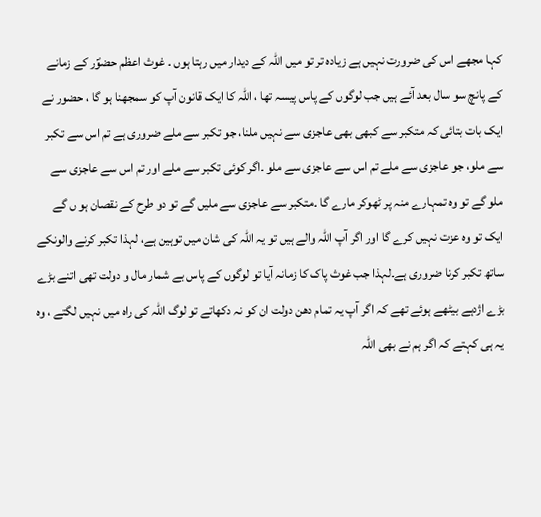کہا مجھے اس کی ضرورت نہیں ہے زیادہ تر تو میں اللہ کے دیدار میں رہتا ہوں ۔ غوث اعظم حضوؐر کے زمانے کے پانچ سو سال بعد آئے ہیں جب لوگوں کے پاس پیسہ تھا ، اللہ کا ایک قانون آپ کو سمجھنا ہو گا ، حضور نے ایک بات بتائی کہ متکبر سے کبھی بھی عاجزی سے نہیں ملنا، جو تکبر سے ملے ضروری ہے تم اس سے تکبر سے ملو، جو عاجزی سے ملے تم اس سے عاجزی سے ملو ۔اگر کوئی تکبر سے ملے اور تم اس سے عاجزی سے ملو گے تو وہ تمہارے منہ پر ٹھوکر مارے گا ۔متکبر سے عاجزی سے ملیں گے تو دو طرح کے نقصان ہو ں گے ایک تو وہ عزت نہیں کرے گا اور اگر آپ اللہ والے ہیں تو یہ اللہ کی شان میں توہین ہے، لہذا تکبر کرنے والونکے ساتھ تکبر کرنا ضروری ہے۔لہذا جب غوث پاک کا زمانہ آیا تو لوگوں کے پاس بے شمار مال و دولت تھی اتنے بڑے بڑے اژدہے بیٹھے ہوئے تھے کہ اگر آپ یہ تمام دھن دولت ان کو نہ دکھاتے تو لوگ اللہ کی راہ میں نہیں لگتے ، وہ یہ ہی کہتے کہ اگر ہم نے بھی اللہ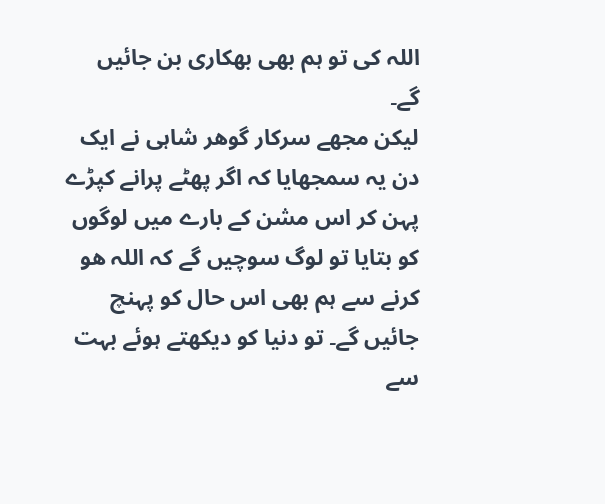اللہ کی تو ہم بھی بھکاری بن جائیں گے۔
لیکن مجھے سرکار گوھر شاہی نے ایک دن یہ سمجھایا کہ اگر پھٹے پرانے کپڑے پہن کر اس مشن کے بارے میں لوگوں کو بتایا تو لوگ سوچیں گے کہ اللہ ھو کرنے سے ہم بھی اس حال کو پہنچ جائیں گے۔ تو دنیا کو دیکھتے ہوئے بہت سے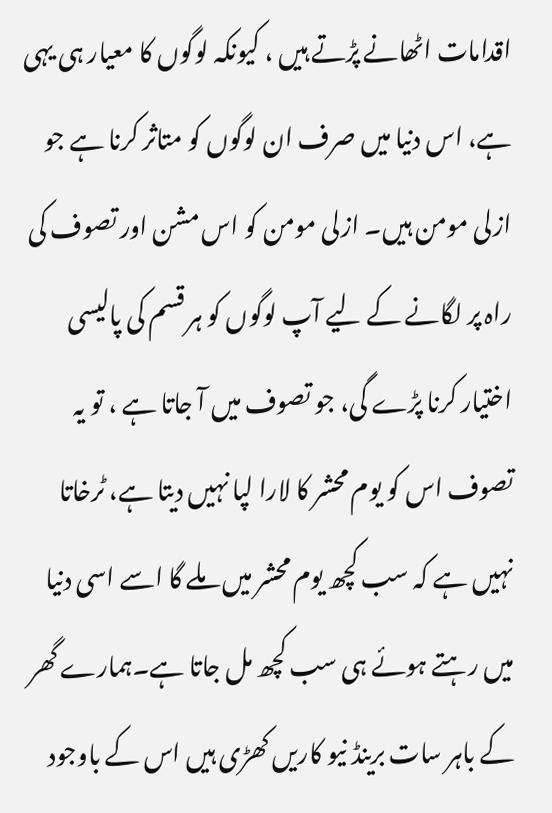اقدامات اٹھانے پڑتے ہیں ، کیونکہ لوگوں کا معیار ہی یہی ہے، اس دنیا میں صرف ان لوگوں کو متاثر کرنا ہے جو ازلی مومن ہیں۔ ازلی مومن کو اس مشن اور تصوف کی راہ پر لگانے کے لیے آپ لوگوں کو ہر قسم کی پالیسی اختیار کرنا پڑے گی، جو تصوف میں آ جاتا ہے ، تو یہ تصوف اس کو یوم محشر کا لارا لپا نہیں دیتا ہے، ٹرخاتا نہیں ہے کہ سب کچھ یوم محشر میں ملے گا اسے اسی دنیا میں رہتے ہوئے ہی سب کچھ مل جاتا ہے۔ہمارے گھر کے باہر سات برینڈ نیو کاریں کھڑی ہیں اس کے باوجود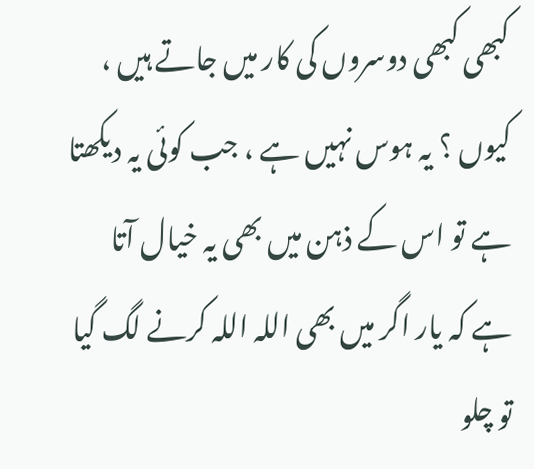کبھی کبھی دوسروں کی کار میں جاتے ہیں ، کیوں ؟ یہ ہوس نہیں ہے ، جب کوئی یہ دیکھتا ہے تو اس کے ذہن میں بھی یہ خیال آتا ہے کہ یار اگر میں بھی اللہ اللہ کرنے لگ گیا تو چلو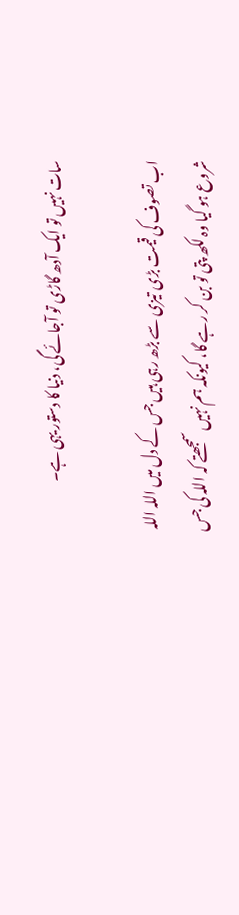سات نہیں تو ایک آدھ گاڑی تو آجائے گی، دنیا کا دستور یہی ہے۔

اب تصوف کی قیمت بڑی تیزی سے بڑھ رہی ہیں جس کے دل میں اللہ اللہ شروع ہو گیا وہ لکھ پتی تو بن کر رہے گا، کیونکہ ہم نہیں سمجھتے کہ اللہ کی جس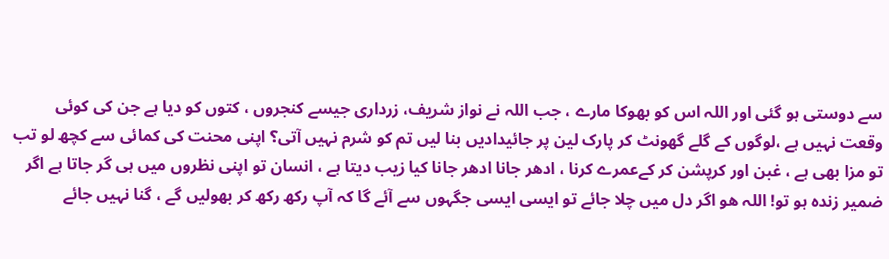سے دوستی ہو گئی اور اللہ اس کو بھوکا مارے ، جب اللہ نے نواز شریف، زرداری جیسے کنجروں ، کتوں کو دیا ہے جن کی کوئی وقعت نہیں ہے ،لوگوں کے گلے گھونٹ کر پارک لین پر جائیدادیں بنا لیں تم کو شرم نہیں آتی؟ اپنی محنت کی کمائی سے کچھ لو تب تو مزا بھی ہے ، غبن اور کرپشن کر کےعمرے کرنا ، ادھر جانا ادھر جانا کیا زیب دیتا ہے ، انسان تو اپنی نظروں میں ہی گر جاتا ہے اگر ضمیر زندہ ہو تو! اللہ ھو اگر دل میں چلا جائے تو ایسی ایسی جگہوں سے آئے گا کہ آپ رکھ رکھ کر بھولیں گے ، گنا نہیں جائے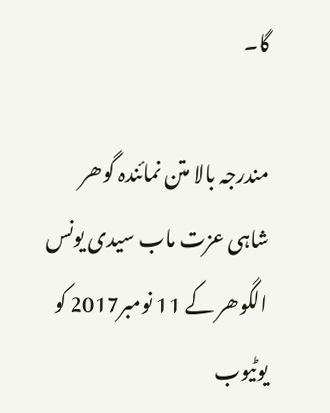گا۔

مندرجہ بالا متن نمائندہ گوھر شاہی عزت ماب سیدی یونس الگوھر کے 11 نومبر2017 کو یوٹیوب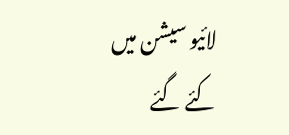لائیو سیشن میں کئے گئے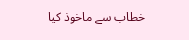خطاب سے ماخوذ کیا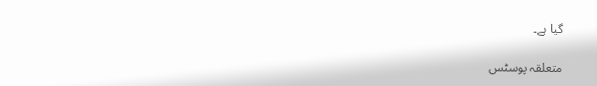گیا ہے۔

متعلقہ پوسٹس